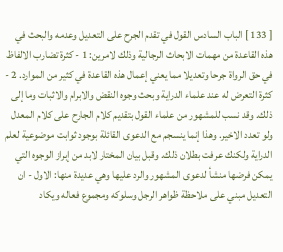[ 133 ] الباب السادس القول في تقدم الجرح على التعديل وعدمه والبحث في هذه القاعدة من مهمات الابحاث الرجالية وذلك لامرين: 1 - كثرة تضارب الالفاظ في حق الرواة جرحا وتعديلا مما يعني إعمال هذه القاعدة في كثير من الموارد. 2 - كثرة التعرض له عند علماء الدراية وبحث وجوه النقض والابرام والاثبات وما إلى ذلك. وقد نسب للمشهور من علماء القول بتقديم كلام الجارح على كلام المعدل ولو تعدد الاخير. وهذا إنما ينسجم مع الدعوى القائلة بوجود ثوابت موضوعية لعلم الدراية ولكنك عرفت بطلان ذلك. وقبل بيان المختار لابد من إبراز الوجوه التي يمكن فرضها منشأ لدعوى المشهور والرد عليها وهي عديدة منها: الاول - ان التعديل مبني على ملاحظة ظواهر الرجل وسلوكه ومجموع فعاله ويكاد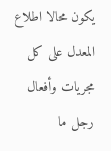يكون محالا اطلاع المعدل على كل مجريات وأفعال رجل ما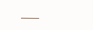___